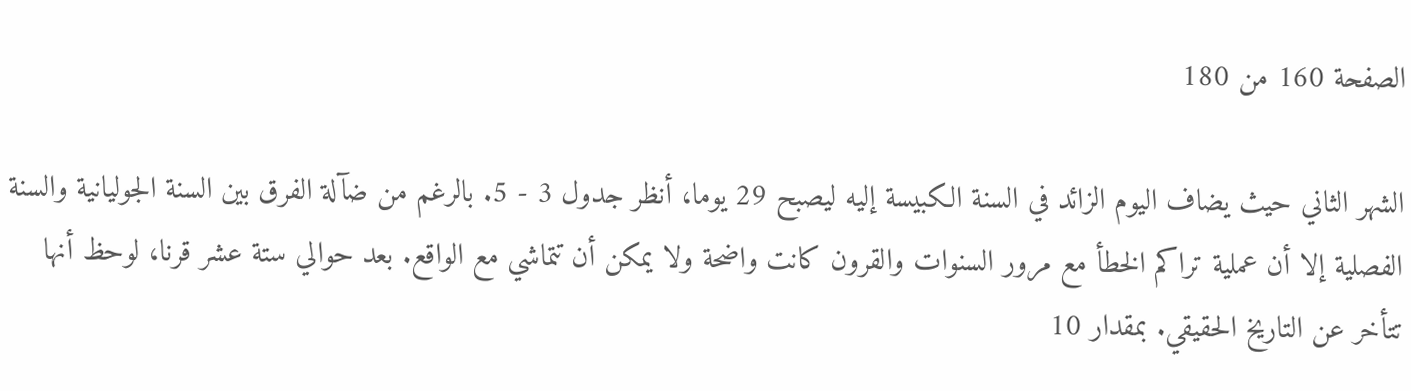الصفحة 160 من 180

الشهر الثاني حيث يضاف اليوم الزائد في السنة الكبيسة إليه ليصبح 29 يوما، أنظر جدول 3 - 5. بالرغم من ضآلة الفرق بين السنة الجوليانية والسنة الفصلية إلا أن عملية تراكم الخطأ مع مرور السنوات والقرون كانت واضحة ولا يمكن أن تتماشي مع الواقع. بعد حوالي ستة عشر قرنا، لوحظ أنها تتأخر عن التاريخ الحقيقي. بمقدار 10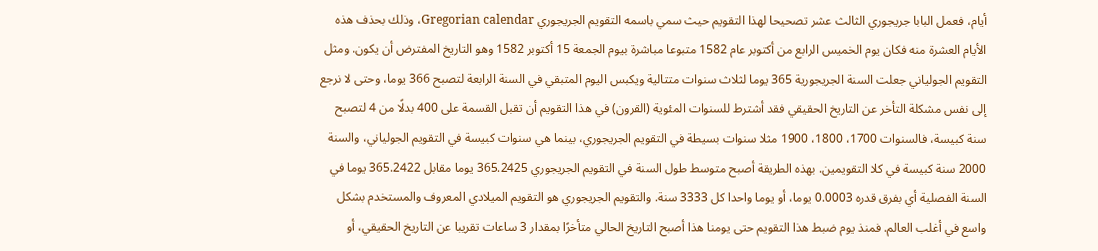أيام، فعمل البابا جريجوري الثالث عشر تصحيحا لهذا التقويم حيث سمي باسمه التقويم الجريجوري Gregorian calendar، وذلك بحذف هذه الأيام العشرة منه فكان يوم الخميس الرابع من أكتوبر عام 1582 متبوعا مباشرة بيوم الجمعة 15 أكتوبر 1582 وهو التاريخ المفترض أن يكون. ومثل التقويم الجولياني جعلت السنة الجريجورية 365 يوما لثلاث سنوات متتالية ويكبس اليوم المتبقي في السنة الرابعة لتصبح 366 يوما، وحتى لا نرجع إلى نفس مشكلة التأخر عن التاريخ الحقيقي فقد أشترط للسنوات المئوية (القرون) في هذا التقويم أن تقبل القسمة على 400 بدلًا من 4 لتصبح سنة كبيسة، فالسنوات 1700، 1800، 1900 مثلا سنوات بسيطة في التقويم الجريجوري، بينما هي سنوات كبيسة في التقويم الجولياني، والسنة 2000 سنة كبيسة في كلا التقويمين. بهذه الطريقة أصبح متوسط طول السنة في التقويم الجريجوري 365.2425 يوما مقابل 365.2422 يوما في السنة الفصلية أي بفرق قدره 0.0003 يوما، أو يوما واحدا كل 3333 سنة. والتقويم الجريجوري هو التقويم الميلادي المعروف والمستخدم بشكل واسع في أغلب العالم. فمنذ يوم ضبط هذا التقويم حتى يومنا هذا أصبح التاريخ الحالي متأخرًا بمقدار 3 ساعات تقريبا عن التاريخ الحقيقي، أو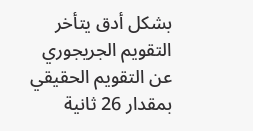بشكل أدق يتأخر التقويم الجريجوري عن التقويم الحقيقي بمقدار 26 ثانية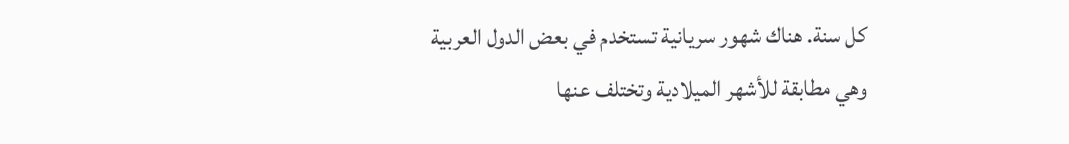كل سنة. هناك شهور سريانية تستخدم في بعض الدول العربية وهي مطابقة للأشهر الميلادية وتختلف عنها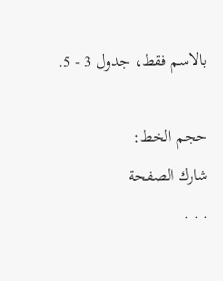بالاسم فقط، جدول 3 - 5.

حجم الخط:
شارك الصفحة
. . .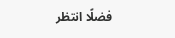فضلًا انتظر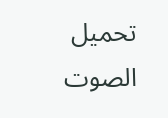تحميل الصوت